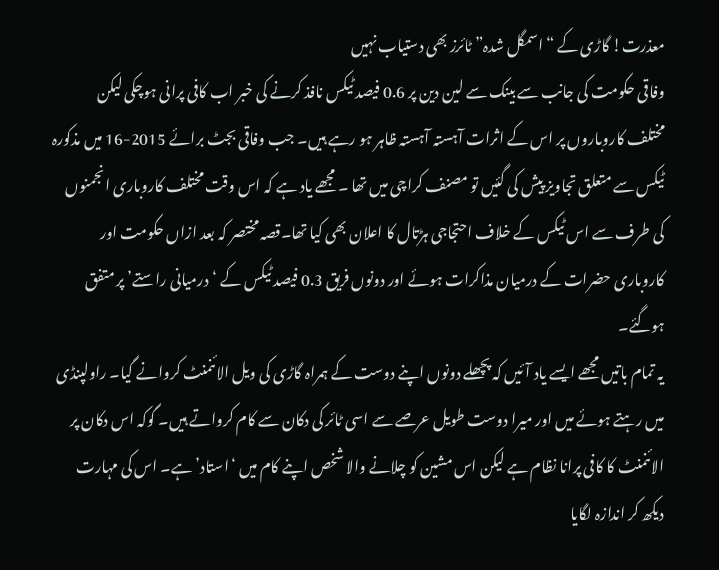معذرت! گاڑی کے “اسمگل شدہ” ٹائرز بھی دستیاب نہیں
وفاقی حکومت کی جانب سے بینک سے لین دین پر 0.6 فیصد ٹیکس نافذ کرنے کی خبر اب کافی پرانی ہوچکی لیکن مختلف کاروباروں پر اس کے اثرات آہستہ آہستہ ظاہر ہو رہے ہیں۔ جب وفاقی بجٹ برائے 2015-16 میں مذکورہ ٹیکس سے متعلق تجاویز پیش کی گئیں تو مصنف کراچی میں تھا ۔ مجھے یاد ہے کہ اس وقت مختلف کاروباری انجمنوں کی طرف سے اس ٹیکس کے خلاف احتجاجی ہڑتال کا اعلان بھی کیا تھا۔قصہ مختصر کہ بعد ازاں حکومت اور کاروباری حضرات کے درمیان مذاکرات ہوئے اور دونوں فریق 0.3 فیصد ٹیکس کے ‘درمیانی راستے’ پر متفق ہوگئے۔
یہ تمام باتیں مجھے ایسے یاد آئیں کہ پچھلے دونوں اپنے دوست کے ہمراہ گاڑی کی ویل الائنمنٹ کروانے گیا۔ راولپنڈی میں رہتے ہوئے میں اور میرا دوست طویل عرصے سے اسی ٹائر کی دکان سے کام کرواتے ہیں۔ گوکہ اس دکان پر الائنمنٹ کا کافی پرانا نظام ہے لیکن اس مشین کو چلانے والا شخص اپنے کام میں ‘استاد’ ہے۔ اس کی مہارت دیکھ کر اندازہ لگایا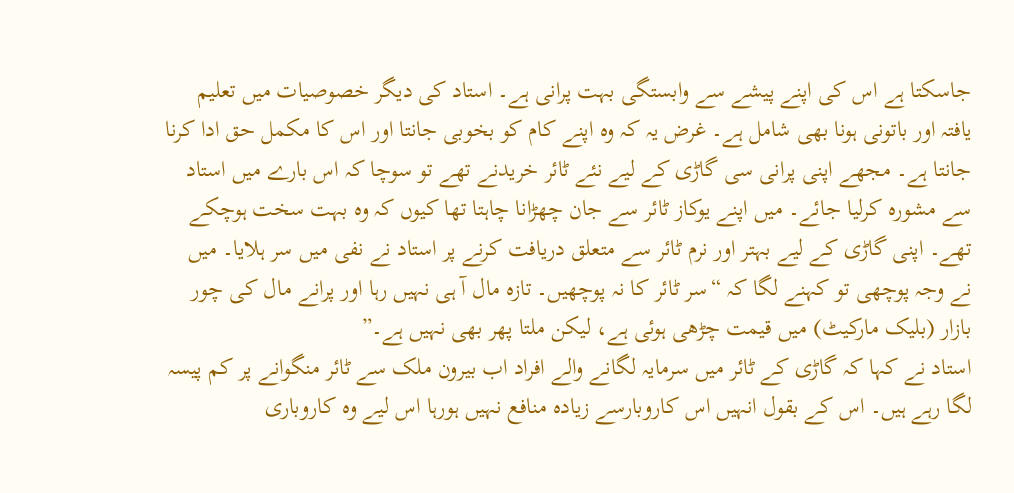جاسکتا ہے اس کی اپنے پیشے سے وابستگی بہت پرانی ہے۔ استاد کی دیگر خصوصیات میں تعلیم یافتہ اور باتونی ہونا بھی شامل ہے۔ غرض یہ کہ وہ اپنے کام کو بخوبی جانتا اور اس کا مکمل حق ادا کرنا جانتا ہے۔ مجھے اپنی پرانی سی گاڑی کے لیے نئے ٹائر خریدنے تھے تو سوچا کہ اس بارے میں استاد سے مشورہ کرلیا جائے۔ میں اپنے یوکاز ٹائر سے جان چھڑانا چاہتا تھا کیوں کہ وہ بہت سخت ہوچکے تھے۔ اپنی گاڑی کے لیے بہتر اور نرم ٹائر سے متعلق دریافت کرنے پر استاد نے نفی میں سر ہلایا۔ میں نے وجہ پوچھی تو کہنے لگا کہ “سر ٹائر کا نہ پوچھیں۔ تازہ مال آ ہی نہیں رہا اور پرانے مال کی چور بازار (بلیک مارکیٹ) میں قیمت چڑھی ہوئی ہے، لیکن ملتا پھر بھی نہیں ہے۔”
استاد نے کہا کہ گاڑی کے ٹائر میں سرمایہ لگانے والے افراد اب بیرون ملک سے ٹائر منگوانے پر کم پیسہ لگا رہے ہیں۔ اس کے بقول انہیں اس کاروبارسے زیادہ منافع نہیں ہورہا اس لیے وہ کاروباری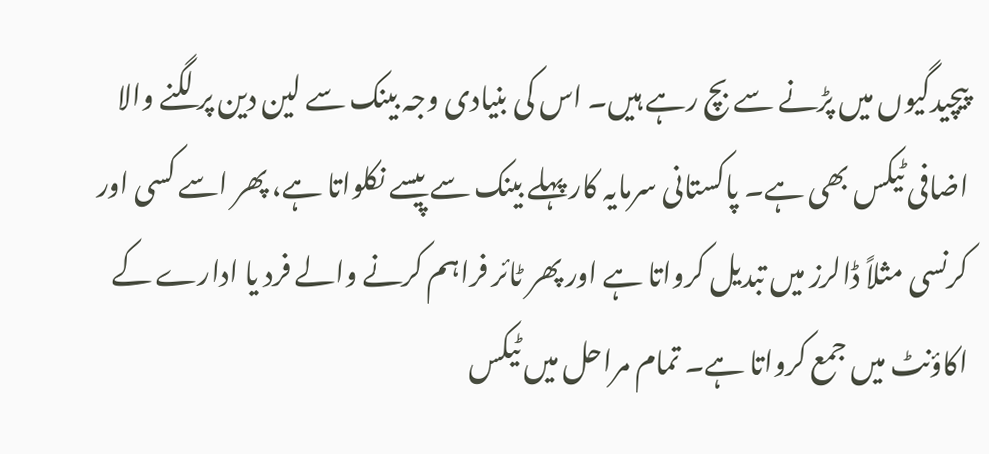پیچیدگیوں میں پڑنے سے بچ رہے ہیں۔ اس کی بنیادی وجہ بینک سے لین دین پر لگنے والا اضافی ٹیکس بھی ہے۔ پاکستانی سرمایہ کار پہلے بینک سے پیسے نکلواتا ہے، پھر اسے کسی اور کرنسی مثلاً ڈالرز میں تبدیل کرواتا ہے اور پھر ٹائر فراہم کرنے والے فرد یا ادارے کے اکاؤنٹ میں جمع کرواتا ہے۔ تمام مراحل میں ٹیکس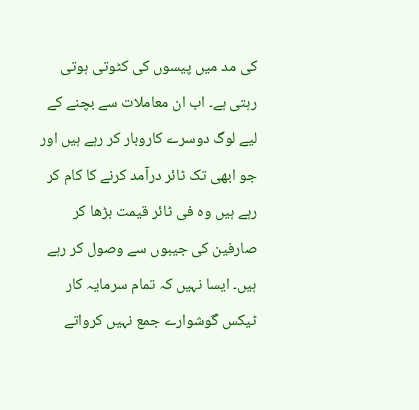کی مد میں پیسوں کی کٹوتی ہوتی رہتی ہے۔ اب ان معاملات سے بچنے کے لیے لوگ دوسرے کاروبار کر رہے ہیں اور جو ابھی تک ٹائر درآمد کرنے کا کام کر رہے ہیں وہ فی ٹائر قیمت بڑھا کر صارفین کی جیبوں سے وصول کر رہے ہیں۔ ایسا نہیں کہ تمام سرمایہ کار ٹیکس گوشوارے جمع نہیں کرواتے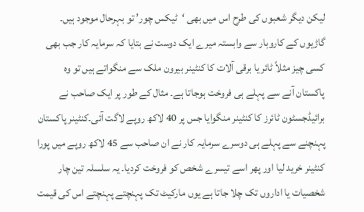لیکن دیگر شعبوں کی طرح اس میں بھی ‘ٹیکس چور’ تو بہرحال موجود ہیں۔
گاڑیوں کے کاروبار سے وابستہ میرے ایک دوست نے بتایا کہ سرمایہ کار جب بھی کسی چیز مثلاً ٹائر یا برقی آلات کا کنٹینر بیرون ملک سے منگواتے ہیں تو وہ پاکستان آنے سے پہلے ہی فروخت ہوجاتا ہے۔ مثال کے طور پر ایک صاحب نے برائیڈجسٹون ٹائرز کا کنٹینر منگوایا جس پر 40 لاکھ روپے لاگت آئی۔کنٹینر پاکستان پہنچنے سے پہلے ہی دوسرے سرمایہ کار نے ان صاحب سے 45 لاکھ روپے میں پورا کنٹینر خرید لیا اور پھر اسے تیسرے شخص کو فروخت کردیا۔ یہ سلسلہ تین چار شخصیات یا اداروں تک چلا جاتا ہے یوں مارکیٹ تک پہنچتے پہنچتے اس کی قیمت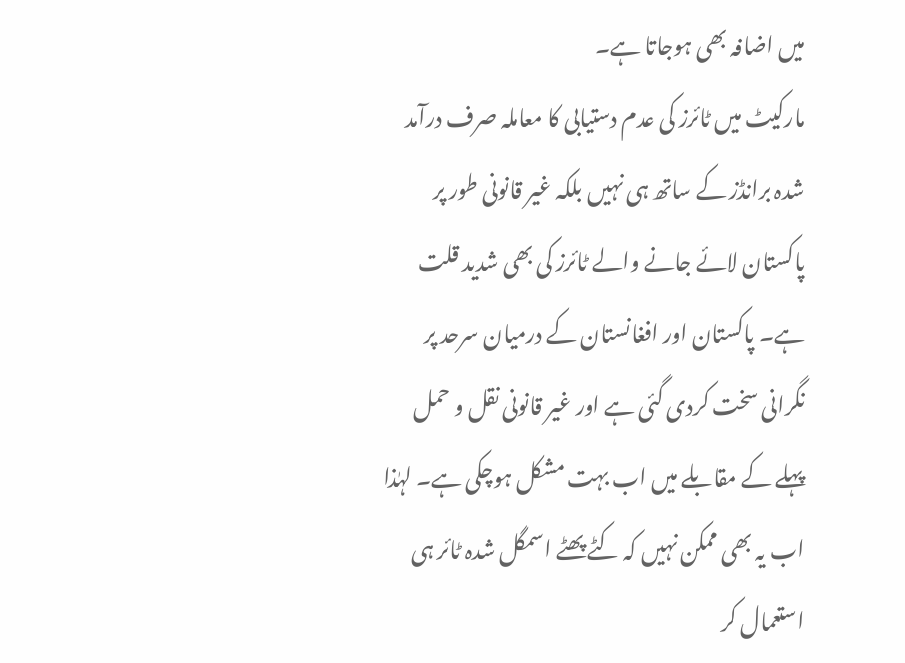میں اضافہ بھی ہوجاتا ہے۔
مارکیٹ میں ٹائرز کی عدم دستیابی کا معاملہ صرف درآمد شدہ برانڈز کے ساتھ ہی نہیں بلکہ غیر قانونی طور پر پاکستان لائے جانے والے ٹائرز کی بھی شدید قلت ہے۔ پاکستان اور افغانستان کے درمیان سرحد پر نگرانی سخت کردی گئی ہے اور غیر قانونی نقل و حمل پہلے کے مقابلے میں اب بہت مشکل ہوچکی ہے۔ لہٰذا اب یہ بھی ممکن نہیں کہ کٹے پھٹے اسمگل شدہ ٹائر ہی استعمال کر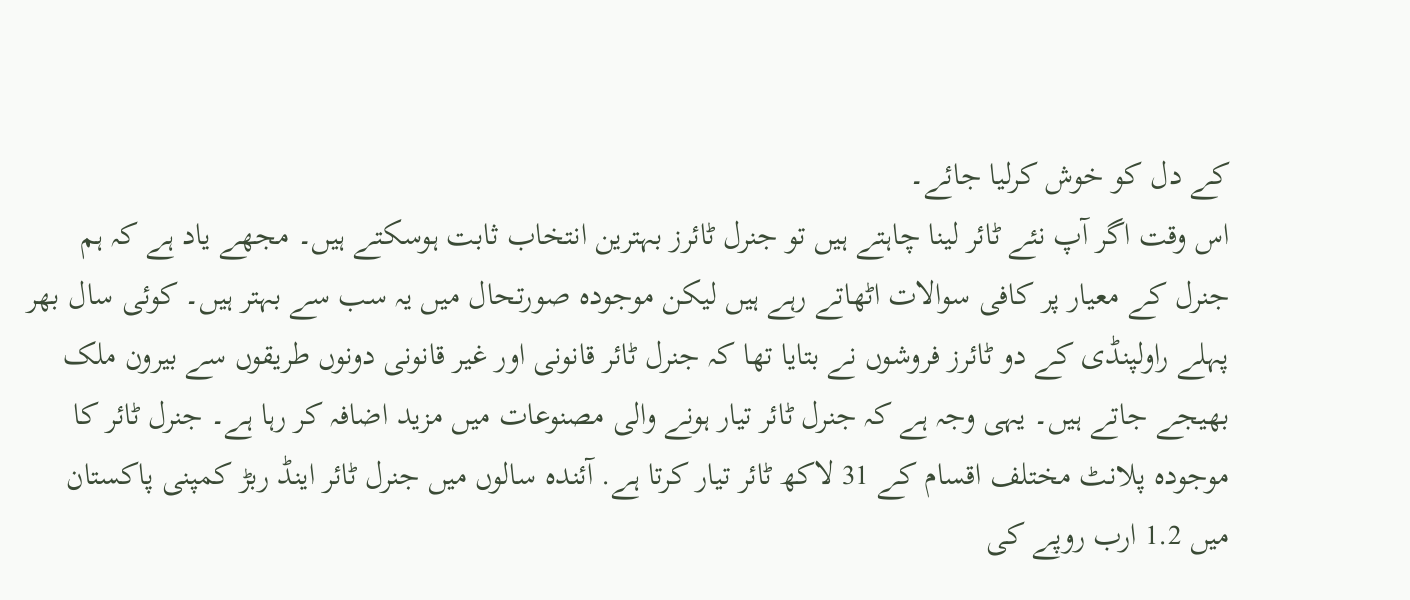کے دل کو خوش کرلیا جائے۔
اس وقت اگر آپ نئے ٹائر لینا چاہتے ہیں تو جنرل ٹائرز بہترین انتخاب ثابت ہوسکتے ہیں۔ مجھے یاد ہے کہ ہم جنرل کے معیار پر کافی سوالات اٹھاتے رہے ہیں لیکن موجودہ صورتحال میں یہ سب سے بہتر ہیں۔ کوئی سال بھر پہلے راولپنڈی کے دو ٹائرز فروشوں نے بتایا تھا کہ جنرل ٹائر قانونی اور غیر قانونی دونوں طریقوں سے بیرون ملک بھیجے جاتے ہیں۔ یہی وجہ ہے کہ جنرل ٹائر تیار ہونے والی مصنوعات میں مزید اضافہ کر رہا ہے۔ جنرل ٹائر کا موجودہ پلانٹ مختلف اقسام کے 31 لاکھ ٹائر تیار کرتا ہے. آئندہ سالوں میں جنرل ٹائر اینڈ ربڑ کمپنی پاکستان میں 1.2 ارب روپے کی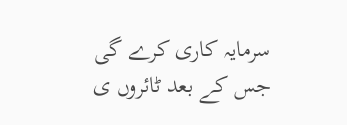سرمایہ کاری کرے گی جس کے بعد ٹائروں ی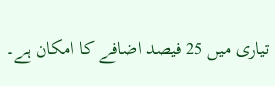تیاری میں 25 فیصد اضافے کا امکان ہے۔